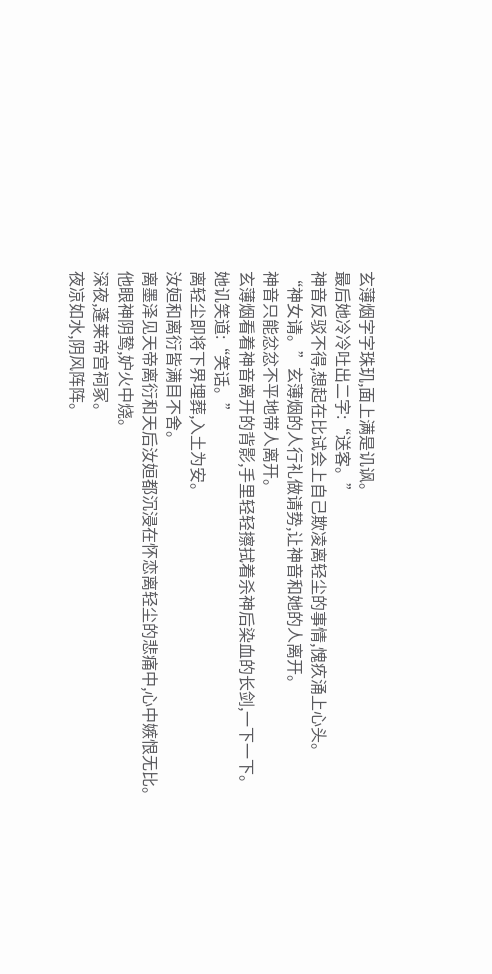玄薄烟字字珠玑,面上满是讥讽。
最后她冷冷吐出二字:“送客。”
神音反驳不得,想起在比试会上自己欺凌离轻尘的事情,愧疚涌上心头。
“神女请。”玄薄烟的人行礼做请势,让神音和她的人离开。
神音只能忿忿不平地带人离开。
玄薄烟看着神音离开的背影,手里轻轻擦拭着杀神后染血的长剑,一下一下。
她讥笑道:“笑话。”
离轻尘即将下界埋葬,入土为安。
汝姮和离衍皆满目不舍。
离墨泽见天帝离衍和天后汝姮都沉浸在怀恋离轻尘的悲痛中,心中嫉恨无比。
他眼神阴鸷,妒火中烧。
深夜,蓬莱帝宫祠冢。
夜凉如水,阴风阵阵。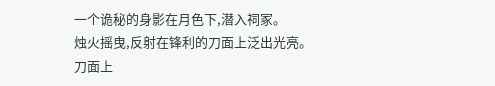一个诡秘的身影在月色下,潜入祠冢。
烛火摇曳,反射在锋利的刀面上泛出光亮。
刀面上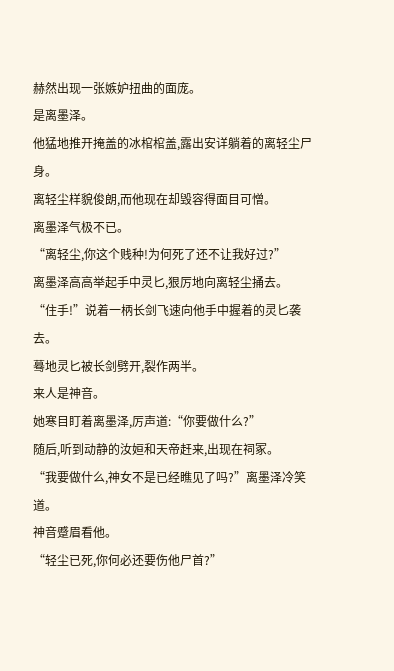赫然出现一张嫉妒扭曲的面庞。
是离墨泽。
他猛地推开掩盖的冰棺棺盖,露出安详躺着的离轻尘尸身。
离轻尘样貌俊朗,而他现在却毁容得面目可憎。
离墨泽气极不已。
“离轻尘,你这个贱种!为何死了还不让我好过?”
离墨泽高高举起手中灵匕,狠厉地向离轻尘捅去。
“住手!”说着一柄长剑飞速向他手中握着的灵匕袭去。
蓦地灵匕被长剑劈开,裂作两半。
来人是神音。
她寒目盯着离墨泽,厉声道:“你要做什么?”
随后,听到动静的汝姮和天帝赶来,出现在祠冢。
“我要做什么,神女不是已经瞧见了吗?”离墨泽冷笑道。
神音蹙眉看他。
“轻尘已死,你何必还要伤他尸首?”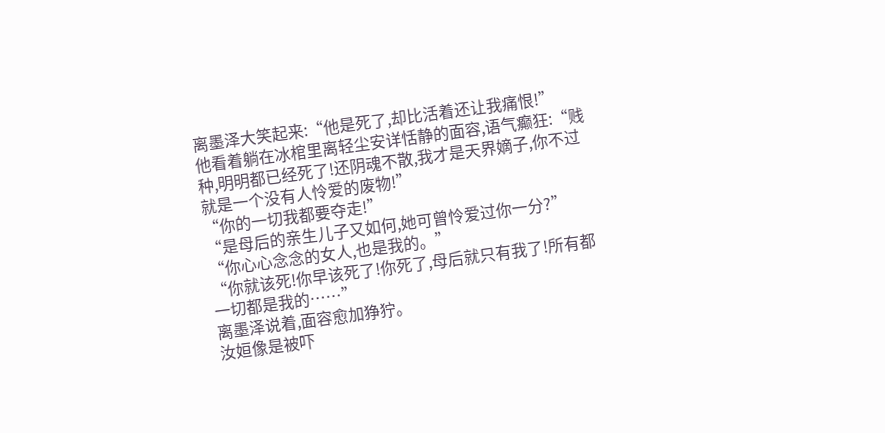离墨泽大笑起来:“他是死了,却比活着还让我痛恨!”
他看着躺在冰棺里离轻尘安详恬静的面容,语气癫狂:“贱种,明明都已经死了!还阴魂不散,我才是天界嫡子,你不过就是一个没有人怜爱的废物!”
“你的一切我都要夺走!”
“是母后的亲生儿子又如何,她可曾怜爱过你一分?”
“你心心念念的女人,也是我的。”
“你就该死!你早该死了!你死了,母后就只有我了!所有都一切都是我的……”
离墨泽说着,面容愈加狰狞。
汝姮像是被吓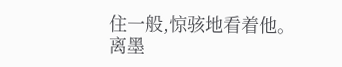住一般,惊骇地看着他。
离墨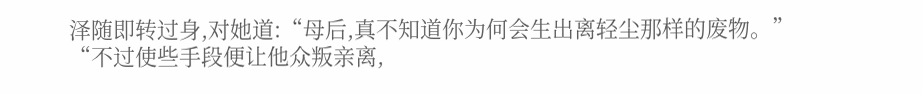泽随即转过身,对她道:“母后,真不知道你为何会生出离轻尘那样的废物。”
“不过使些手段便让他众叛亲离,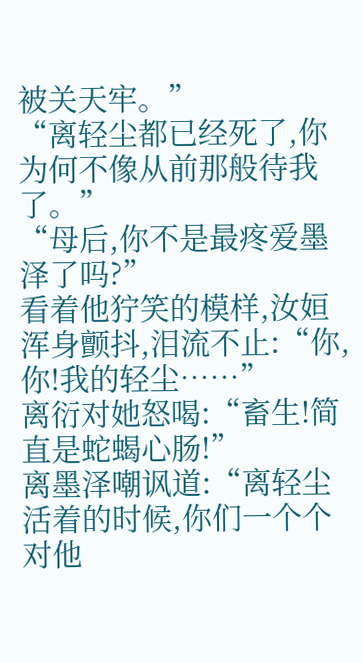被关天牢。”
“离轻尘都已经死了,你为何不像从前那般待我了。”
“母后,你不是最疼爱墨泽了吗?”
看着他狞笑的模样,汝姮浑身颤抖,泪流不止:“你,你!我的轻尘……”
离衍对她怒喝:“畜生!简直是蛇蝎心肠!”
离墨泽嘲讽道:“离轻尘活着的时候,你们一个个对他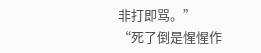非打即骂。”
“死了倒是惺惺作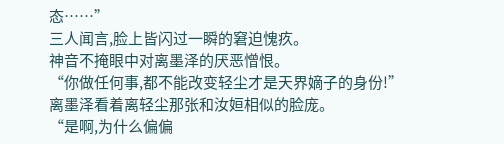态……”
三人闻言,脸上皆闪过一瞬的窘迫愧疚。
神音不掩眼中对离墨泽的厌恶憎恨。
“你做任何事,都不能改变轻尘才是天界嫡子的身份!”
离墨泽看着离轻尘那张和汝姮相似的脸庞。
“是啊,为什么偏偏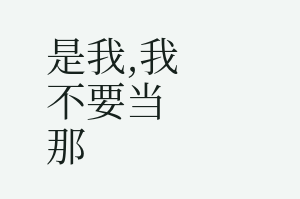是我,我不要当那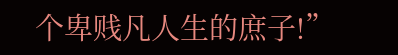个卑贱凡人生的庶子!”